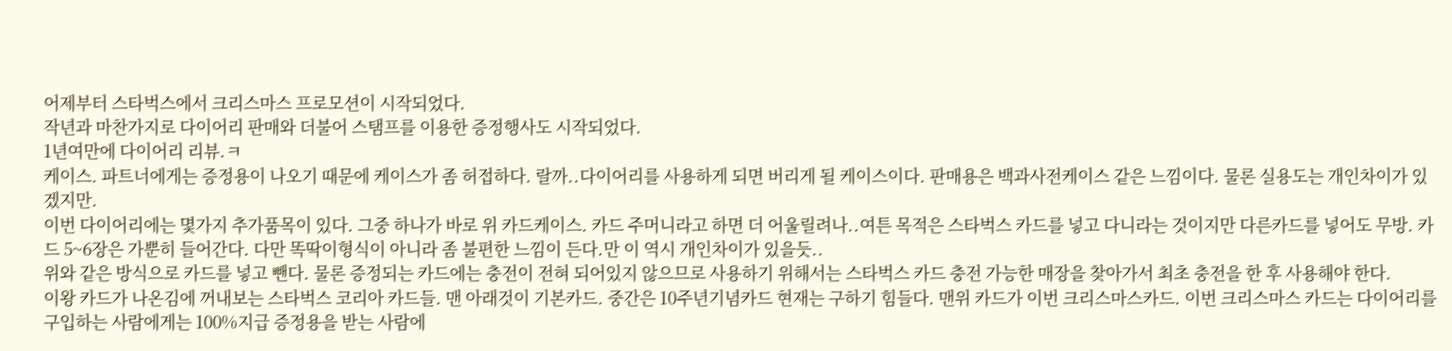어제부터 스타벅스에서 크리스마스 프로모션이 시작되었다.
작년과 마찬가지로 다이어리 판매와 더불어 스탬프를 이용한 증정행사도 시작되었다.
1년여만에 다이어리 리뷰.ㅋ
케이스. 파트너에게는 증정용이 나오기 때문에 케이스가 좀 허접하다. 랄까..다이어리를 사용하게 되면 버리게 될 케이스이다. 판매용은 백과사전케이스 같은 느낌이다. 물론 실용도는 개인차이가 있겠지만.
이번 다이어리에는 몇가지 추가품목이 있다. 그중 하나가 바로 위 카드케이스. 카드 주머니라고 하면 더 어울릴려나..여튼 목적은 스타벅스 카드를 넣고 다니라는 것이지만 다른카드를 넣어도 무방. 카드 5~6장은 가뿐히 들어간다. 다만 똑딱이형식이 아니라 좀 불편한 느낌이 든다.만 이 역시 개인차이가 있을듯..
위와 같은 방식으로 카드를 넣고 뺀다. 물론 증정되는 카드에는 충전이 전혀 되어있지 않으므로 사용하기 위해서는 스타벅스 카드 충전 가능한 매장을 찾아가서 최초 충전을 한 후 사용해야 한다.
이왕 카드가 나온김에 꺼내보는 스타벅스 코리아 카드들. 맨 아래것이 기본카드. 중간은 10주년기념카드 현재는 구하기 힘들다. 맨위 카드가 이번 크리스마스카드. 이번 크리스마스 카드는 다이어리를 구입하는 사람에게는 100%지급 증정용을 받는 사람에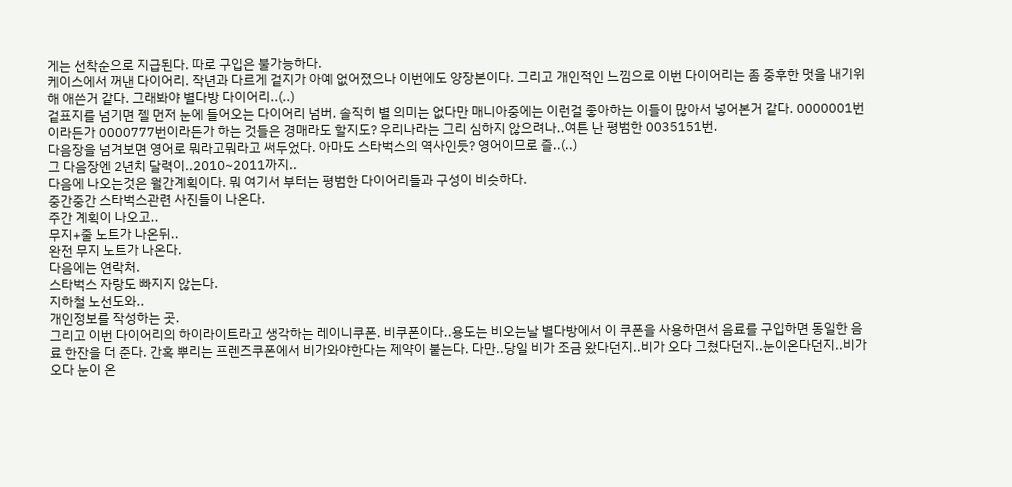게는 선착순으로 지급된다. 따로 구입은 불가능하다.
케이스에서 꺼낸 다이어리. 작년과 다르게 겉지가 아예 없어졌으나 이번에도 양장본이다. 그리고 개인적인 느낌으로 이번 다이어리는 좀 중후한 멋을 내기위해 애쓴거 같다. 그래봐야 별다방 다이어리..(..)
겉표지를 넘기면 젤 먼저 눈에 들어오는 다이어리 넘버. 솔직히 별 의미는 없다만 매니아중에는 이런걸 좋아하는 이들이 많아서 넣어본거 같다. 0000001번이라든가 0000777번이라든가 하는 것들은 경매라도 할지도? 우리나라는 그리 심하지 않으려나..여튼 난 평범한 0035151번.
다음장을 넘겨보면 영어로 뭐라고뭐라고 써두었다. 아마도 스타벅스의 역사인듯? 영어이므로 즐..(..)
그 다음장엔 2년치 달력이..2010~2011까지..
다음에 나오는것은 월간계획이다. 뭐 여기서 부터는 평범한 다이어리들과 구성이 비슷하다.
중간중간 스타벅스관련 사진들이 나온다.
주간 계획이 나오고..
무지+줄 노트가 나온뒤..
완전 무지 노트가 나온다.
다음에는 연락처.
스타벅스 자랑도 빠지지 않는다.
지하철 노선도와..
개인정보를 작성하는 곳.
그리고 이번 다이어리의 하이라이트라고 생각하는 레이니쿠폰. 비쿠폰이다..용도는 비오는날 별다방에서 이 쿠폰을 사용하면서 음료를 구입하면 동일한 음료 한잔을 더 준다. 간혹 뿌리는 프렌즈쿠폰에서 비가와야한다는 제약이 붙는다. 다만..당일 비가 조금 왔다던지..비가 오다 그쳤다던지..눈이온다던지..비가 오다 눈이 온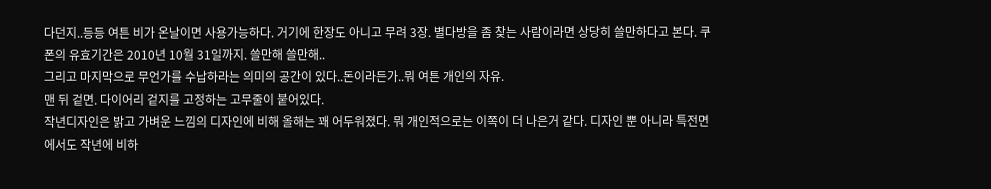다던지..등등 여튼 비가 온날이면 사용가능하다. 거기에 한장도 아니고 무려 3장. 별다방을 좀 찾는 사람이라면 상당히 쓸만하다고 본다. 쿠폰의 유효기간은 2010년 10월 31일까지. 쓸만해 쓸만해..
그리고 마지막으로 무언가를 수납하라는 의미의 공간이 있다..돈이라든가..뭐 여튼 개인의 자유.
맨 뒤 겉면. 다이어리 겉지를 고정하는 고무줄이 붙어있다.
작년디자인은 밝고 가벼운 느낌의 디자인에 비해 올해는 꽤 어두워졌다. 뭐 개인적으로는 이쪽이 더 나은거 같다. 디자인 뿐 아니라 특전면에서도 작년에 비하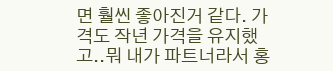면 훨씬 좋아진거 같다. 가격도 작년 가격을 유지했고..뭐 내가 파트너라서 홍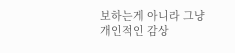보하는게 아니라 그냥 개인적인 감상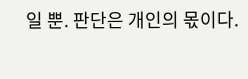일 뿐. 판단은 개인의 몫이다.